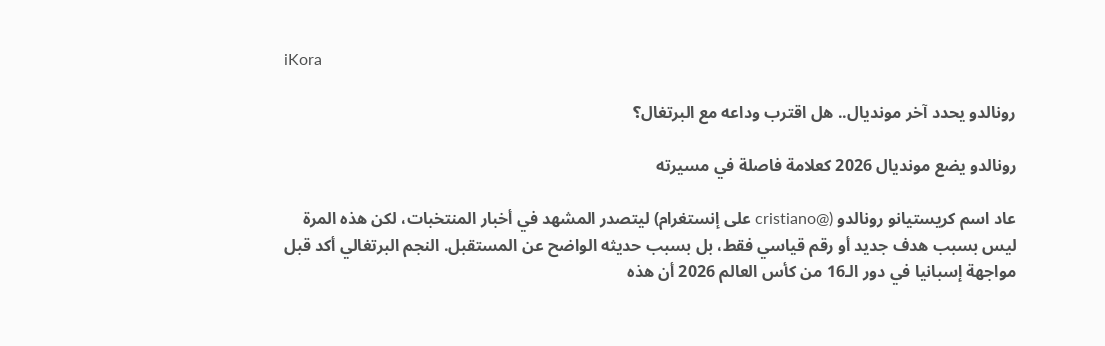iKora

رونالدو يحدد آخر مونديال.. هل اقترب وداعه مع البرتغال؟

رونالدو يضع مونديال 2026 كعلامة فاصلة في مسيرته

عاد اسم كريستيانو رونالدو (@cristiano على إنستغرام) ليتصدر المشهد في أخبار المنتخبات، لكن هذه المرة ليس بسبب هدف جديد أو رقم قياسي فقط، بل بسبب حديثه الواضح عن المستقبل. النجم البرتغالي أكد قبل مواجهة إسبانيا في دور الـ16 من كأس العالم 2026 أن هذه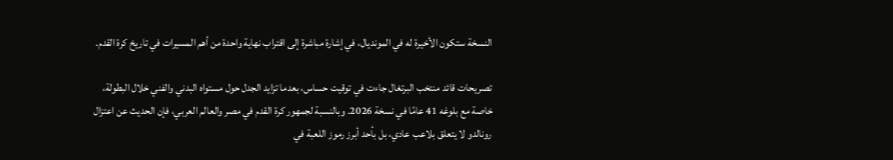النسخة ستكون الأخيرة له في المونديال، في إشارة مباشرة إلى اقتراب نهاية واحدة من أهم المسيرات في تاريخ كرة القدم.

تصريحات قائد منتخب البرتغال جاءت في توقيت حساس، بعدما تزايد الجدل حول مستواه البدني والفني خلال البطولة، خاصة مع بلوغه 41 عامًا في نسخة 2026. وبالنسبة لجمهور كرة القدم في مصر والعالم العربي، فإن الحديث عن اعتزال رونالدو لا يتعلق بلاعب عادي، بل بأحد أبرز رموز اللعبة في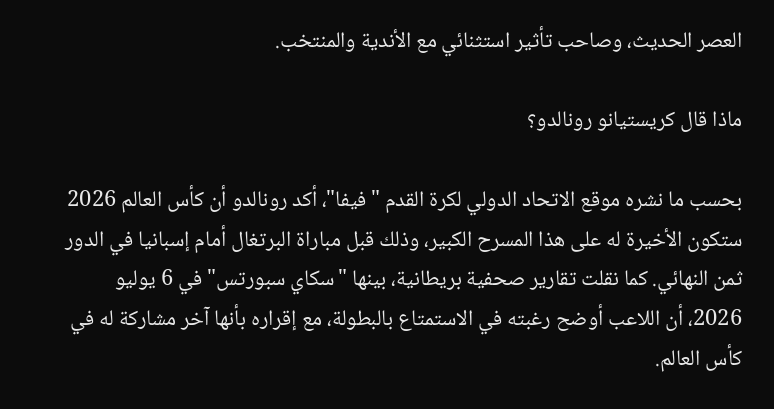العصر الحديث، وصاحب تأثير استثنائي مع الأندية والمنتخب.

ماذا قال كريستيانو رونالدو؟

بحسب ما نشره موقع الاتحاد الدولي لكرة القدم "فيفا"، أكد رونالدو أن كأس العالم 2026 ستكون الأخيرة له على هذا المسرح الكبير، وذلك قبل مباراة البرتغال أمام إسبانيا في الدور ثمن النهائي. كما نقلت تقارير صحفية بريطانية، بينها "سكاي سبورتس" في 6 يوليو 2026، أن اللاعب أوضح رغبته في الاستمتاع بالبطولة، مع إقراره بأنها آخر مشاركة له في كأس العالم.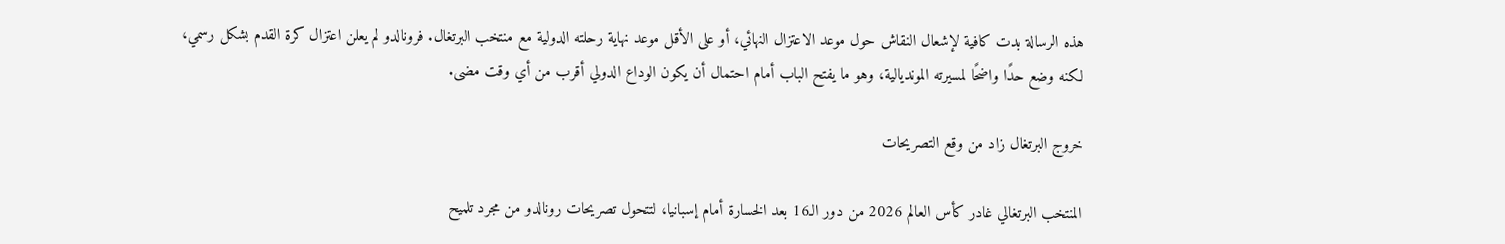هذه الرسالة بدت كافية لإشعال النقاش حول موعد الاعتزال النهائي، أو على الأقل موعد نهاية رحلته الدولية مع منتخب البرتغال. فرونالدو لم يعلن اعتزال كرة القدم بشكل رسمي، لكنه وضع حدًا واضحًا لمسيرته المونديالية، وهو ما يفتح الباب أمام احتمال أن يكون الوداع الدولي أقرب من أي وقت مضى.

خروج البرتغال زاد من وقع التصريحات

المنتخب البرتغالي غادر كأس العالم 2026 من دور الـ16 بعد الخسارة أمام إسبانيا، لتتحول تصريحات رونالدو من مجرد تلميح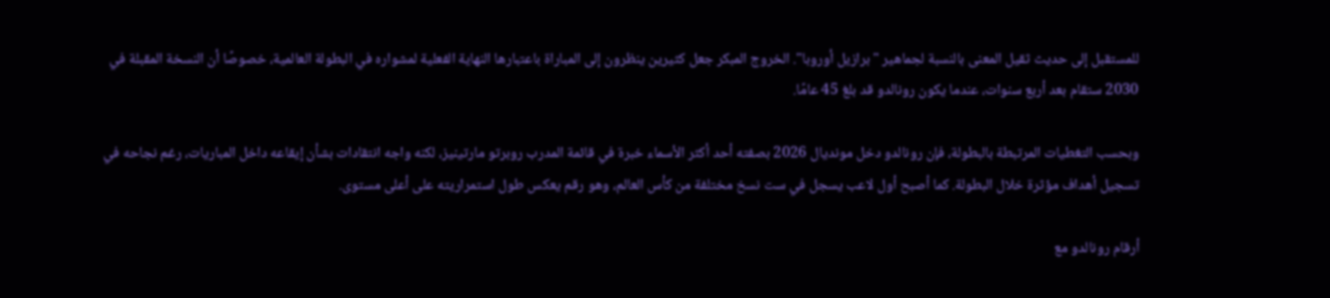للمستقبل إلى حديث ثقيل المعنى بالنسبة لجماهير "برازيل أوروبا". الخروج المبكر جعل كثيرين ينظرون إلى المباراة باعتبارها النهاية الفعلية لمشواره في البطولة العالمية، خصوصًا أن النسخة المقبلة في 2030 ستقام بعد أربع سنوات، عندما يكون رونالدو قد بلغ 45 عامًا.

وبحسب التغطيات المرتبطة بالبطولة، فإن رونالدو دخل مونديال 2026 بصفته أحد أكثر الأسماء خبرة في قائمة المدرب روبرتو مارتينيز، لكنه واجه انتقادات بشأن إيقاعه داخل المباريات، رغم نجاحه في تسجيل أهداف مؤثرة خلال البطولة. كما أصبح أول لاعب يسجل في ست نسخ مختلفة من كأس العالم، وهو رقم يعكس طول استمراريته على أعلى مستوى.

أرقام رونالدو مع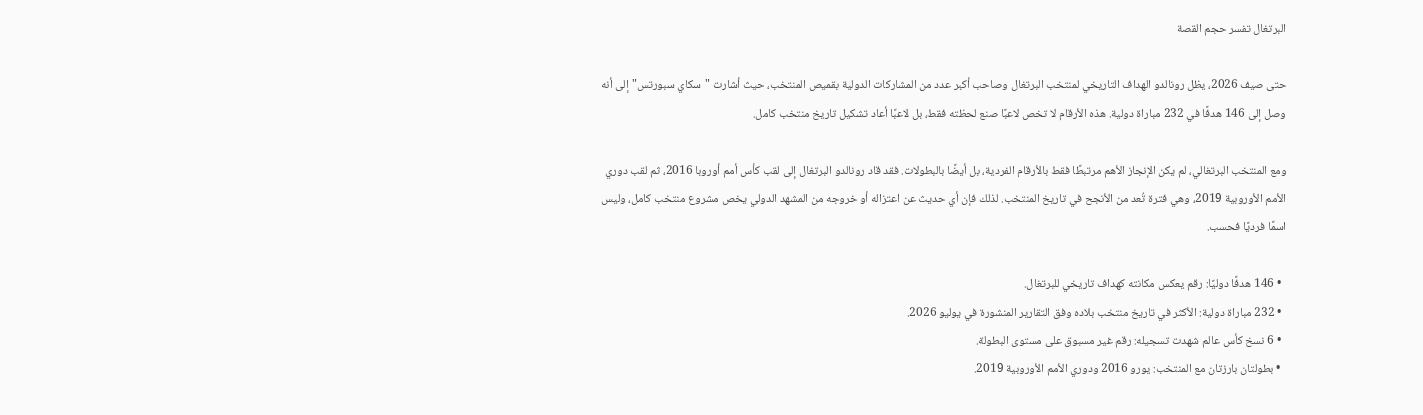البرتغال تفسر حجم القصة

حتى صيف 2026، يظل رونالدو الهداف التاريخي لمنتخب البرتغال وصاحب أكبر عدد من المشاركات الدولية بقميص المنتخب، حيث أشارت "سكاي سبورتس" إلى أنه وصل إلى 146 هدفًا في 232 مباراة دولية. هذه الأرقام لا تخص لاعبًا صنع لحظته فقط، بل لاعبًا أعاد تشكيل تاريخ منتخب كامل.

ومع المنتخب البرتغالي، لم يكن الإنجاز الأهم مرتبطًا فقط بالأرقام الفردية، بل أيضًا بالبطولات. فقد قاد رونالدو البرتغال إلى لقب كأس أمم أوروبا 2016، ثم لقب دوري الأمم الأوروبية 2019، وهي فترة تُعد من الأنجح في تاريخ المنتخب. لذلك فإن أي حديث عن اعتزاله أو خروجه من المشهد الدولي يخص مشروع منتخب كامل، وليس اسمًا فرديًا فحسب.

  • 146 هدفًا دوليًا: رقم يعكس مكانته كهداف تاريخي للبرتغال.
  • 232 مباراة دولية: الأكثر في تاريخ منتخب بلاده وفق التقارير المنشورة في يوليو 2026.
  • 6 نسخ كأس عالم شهدت تسجيله: رقم غير مسبوق على مستوى البطولة.
  • بطولتان بارزتان مع المنتخب: يورو 2016 ودوري الأمم الأوروبية 2019.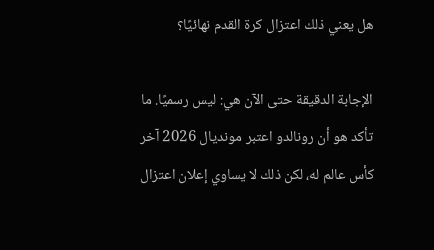هل يعني ذلك اعتزال كرة القدم نهائيًا؟

الإجابة الدقيقة حتى الآن هي: ليس رسميًا. ما تأكد هو أن رونالدو اعتبر مونديال 2026 آخر كأس عالم له، لكن ذلك لا يساوي إعلان اعتزال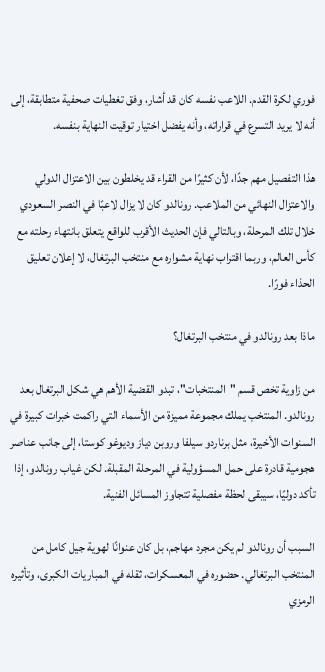فوري لكرة القدم. اللاعب نفسه كان قد أشار، وفق تغطيات صحفية متطابقة، إلى أنه لا يريد التسرع في قراراته، وأنه يفضل اختيار توقيت النهاية بنفسه.

هذا التفصيل مهم جدًا، لأن كثيرًا من القراء قد يخلطون بين الاعتزال الدولي والاعتزال النهائي من الملاعب. رونالدو كان لا يزال لاعبًا في النصر السعودي خلال تلك المرحلة، وبالتالي فإن الحديث الأقرب للواقع يتعلق بانتهاء رحلته مع كأس العالم، وربما اقتراب نهاية مشواره مع منتخب البرتغال، لا إعلان تعليق الحذاء فورًا.

ماذا بعد رونالدو في منتخب البرتغال؟

من زاوية تخص قسم "المنتخبات"، تبدو القضية الأهم هي شكل البرتغال بعد رونالدو. المنتخب يملك مجموعة مميزة من الأسماء التي راكمت خبرات كبيرة في السنوات الأخيرة، مثل برناردو سيلفا وروبن دياز وديوغو كوستا، إلى جانب عناصر هجومية قادرة على حمل المسؤولية في المرحلة المقبلة. لكن غياب رونالدو، إذا تأكد دوليًا، سيبقى لحظة مفصلية تتجاوز المسائل الفنية.

السبب أن رونالدو لم يكن مجرد مهاجم، بل كان عنوانًا لهوية جيل كامل من المنتخب البرتغالي. حضوره في المعسكرات، ثقله في المباريات الكبرى، وتأثيره الرمزي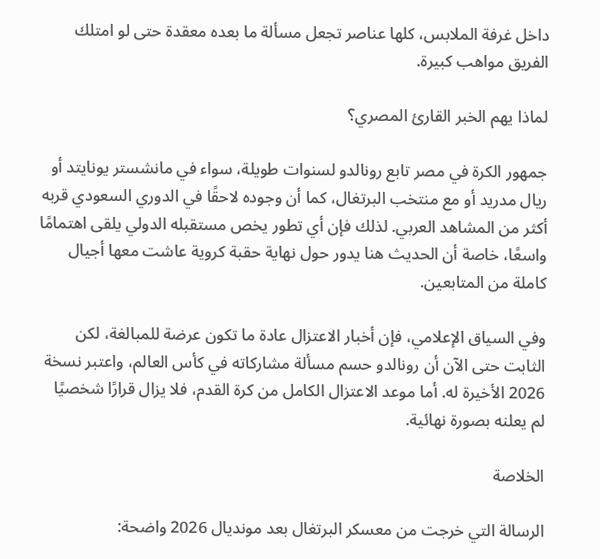داخل غرفة الملابس، كلها عناصر تجعل مسألة ما بعده معقدة حتى لو امتلك الفريق مواهب كبيرة.

لماذا يهم الخبر القارئ المصري؟

جمهور الكرة في مصر تابع رونالدو لسنوات طويلة، سواء في مانشستر يونايتد أو ريال مدريد أو مع منتخب البرتغال، كما أن وجوده لاحقًا في الدوري السعودي قربه أكثر من المشاهد العربي. لذلك فإن أي تطور يخص مستقبله الدولي يلقى اهتمامًا واسعًا، خاصة أن الحديث هنا يدور حول نهاية حقبة كروية عاشت معها أجيال كاملة من المتابعين.

وفي السياق الإعلامي، فإن أخبار الاعتزال عادة ما تكون عرضة للمبالغة، لكن الثابت حتى الآن أن رونالدو حسم مسألة مشاركاته في كأس العالم، واعتبر نسخة 2026 الأخيرة له. أما موعد الاعتزال الكامل من كرة القدم، فلا يزال قرارًا شخصيًا لم يعلنه بصورة نهائية.

الخلاصة

الرسالة التي خرجت من معسكر البرتغال بعد مونديال 2026 واضحة: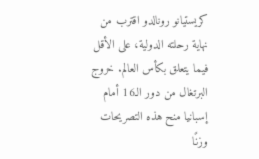كريستيانو رونالدو اقترب من نهاية رحلته الدولية، على الأقل فيما يتعلق بكأس العالم. خروج البرتغال من دور الـ16 أمام إسبانيا منح هذه التصريحات وزنًا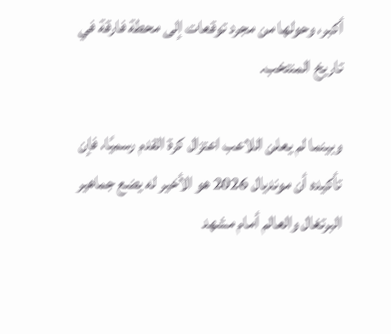أكبر، وحولها من مجرد توقعات إلى محطة فارقة في تاريخ المنتخب.

وبينما لم يعلن اللاعب اعتزال كرة القدم رسميًا، فإن تأكيده أن مونديال 2026 هو الأخير له يضع جماهير البرتغال والعالم أمام مشهد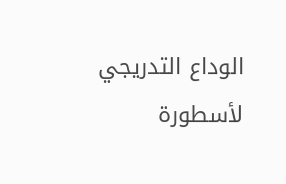الوداع التدريجي لأسطورة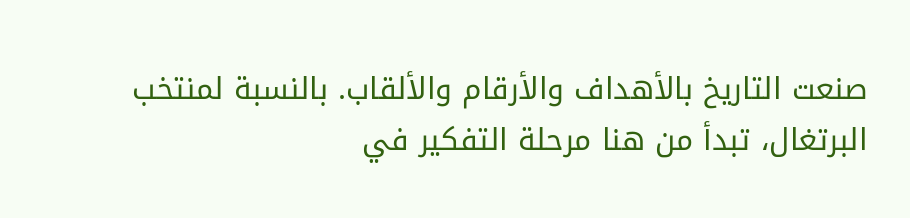صنعت التاريخ بالأهداف والأرقام والألقاب. بالنسبة لمنتخب البرتغال، تبدأ من هنا مرحلة التفكير في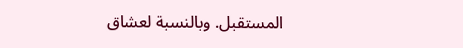المستقبل. وبالنسبة لعشاق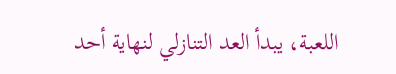اللعبة، يبدأ العد التنازلي لنهاية أحد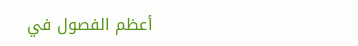أعظم الفصول في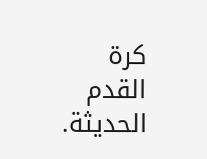كرة القدم الحديثة.